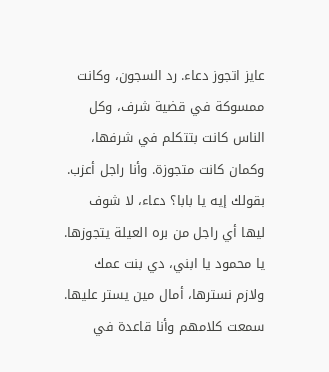عايز اتجوز دعاء. رد السجون، وكانت ممسوكة في قضية شرف، وكل الناس كانت بتتكلم في شرفها، وكمان كانت متجوزة. وأنا راجل أعزب. بقولك إيه يا بابا؟ دعاء، لا شوف ليها أي راجل من بره العيلة يتجوزها. يا محمود يا ابني، دي بنت عمك ولازم نسترها، أمال مين يستر عليها. سمعت كلامهم وأنا قاعدة في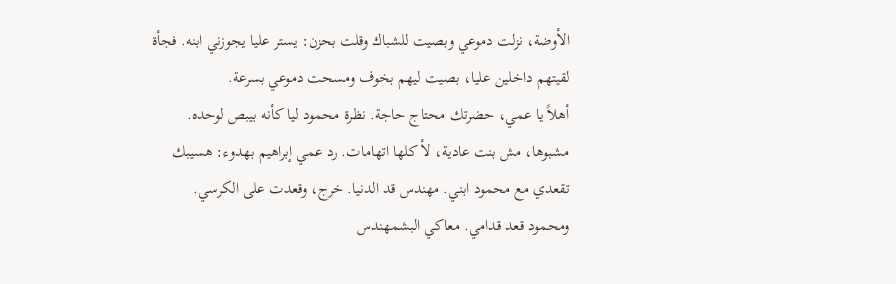الأوضة، نزلت دموعي وبصيت للشباك وقلت بحزن: يستر عليا يجوزني ابنه. فجأة لقيتهم داخلين عليا، بصيت ليهم بخوف ومسحت دموعي بسرعة.
أهلاً يا عمي، حضرتك محتاج حاجة. نظرة محمود ليا كأنه بيبص لوحده. مشبوها، مش بنت عادية، لأ كلها اتهامات. رد عمي إبراهيم بهدوء: هسيبك تقعدي مع محمود ابني. مهندس قد الدنيا. خرج، وقعدت على الكرسي. ومحمود قعد قدامي. معاكي البشمهندس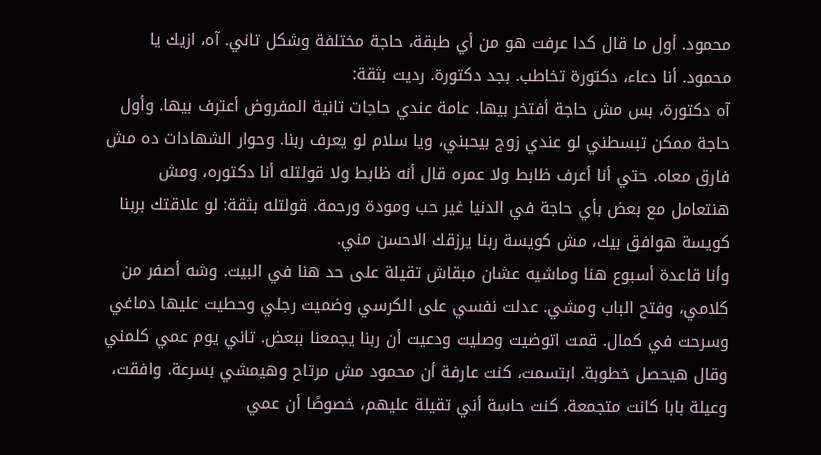محمود. أول ما قال كدا عرفت هو من أي طبقة، حاجة مختلفة وشكل تاني. آه، ازيك يا محمود. أنا دعاء، دكتورة تخاطب. بجد دكتورة. رديت بثقة:
آه دكتورة، بس مش حاجة أفتخر بيها. عامة عندي حاجات تانية المفروض أعترف بيها. وأول حاجة ممكن تبسطني لو عندي زوج بيحبني، ويا سلام لو يعرف ربنا. وحوار الشهادات ده مش فارق معاه. حتي أنا أعرف ظابط ولا عمره قال أنه ظابط ولا قولتله أنا دكتوره، ومش هنتعامل مع بعض بأي حاجة في الدنيا غير حب ومودة ورحمة. قولتله بثقة: لو علاقتك بربنا كويسة هوافق بيك، مش كويسة ربنا يرزقك الاحسن مني.
وأنا قاعدة أسبوع هنا وماشيه عشان مبقاش تقيلة على حد هنا في البيت. وشه أصفر من كلامي، وفتح الباب ومشي. عدلت نفسي على الكرسي وضميت رجلي وحطيت عليها دماغي وسرحت في كمال. قمت اتوضيت وصليت ودعيت أن ربنا يجمعنا ببعض. تاني يوم عمي كلمني وقال هيحصل خطوبة. ابتسمت، كنت عارفة أن محمود مش مرتاح وهيمشي بسرعة. وافقت، وعيلة بابا كانت متجمعة. كنت حاسة أني تقيلة عليهم، خصوصًا أن عمي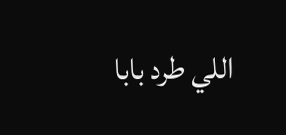اللي طرد بابا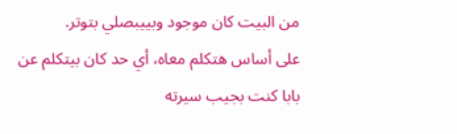من البيت كان موجود وبييبصلي بتوتر.
على أساس هتكلم معاه، أي حد كان بيتكلم عن بابا كنت بجيب سيرته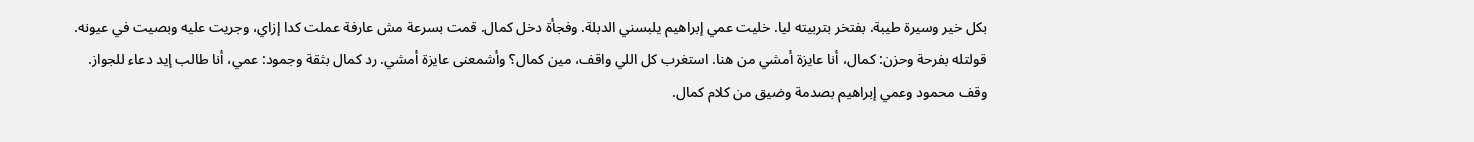بكل خير وسيرة طيبة. بفتخر بتربيته ليا. خليت عمي إبراهيم يلبسني الدبلة. وفجأة دخل كمال. قمت بسرعة مش عارفة عملت كدا إزاي، وجريت عليه وبصيت في عيونه. قولتله بفرحة وحزن: كمال، أنا عايزة أمشي من هنا. استغرب كل اللي واقف، مين كمال؟ وأشمعنى عايزة أمشي. رد كمال بثقة وجمود: عمي، أنا طالب إيد دعاء للجواز. وقف محمود وعمي إبراهيم بصدمة وضيق من كلام كمال.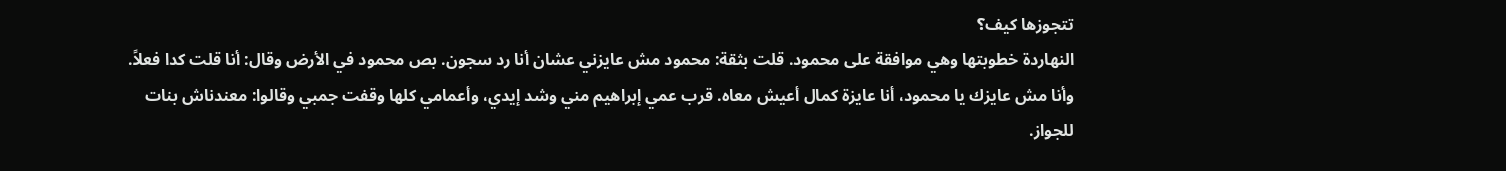تتجوزها كيف؟
النهاردة خطوبتها وهي موافقة على محمود. قلت بثقة: محمود مش عايزني عشان أنا رد سجون. بص محمود في الأرض وقال: أنا قلت كدا فعلاً. وأنا مش عايزك يا محمود، أنا عايزة كمال أعيش معاه. قرب عمي إبراهيم مني وشد إيدي، وأعمامي كلها وقفت جمبي وقالوا: معندناش بنات للجواز.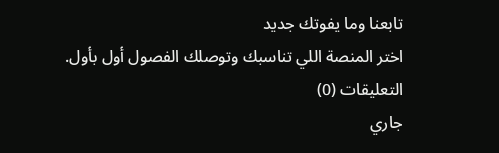تابعنا وما يفوتك جديد
اختر المنصة اللي تناسبك وتوصلك الفصول أول بأول.
التعليقات (0)
جاري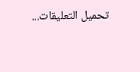تحميل التعليقات...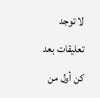لا توجد تعليقات بعد
كن أول من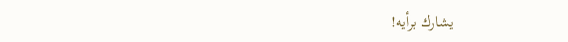يشارك برأيه!